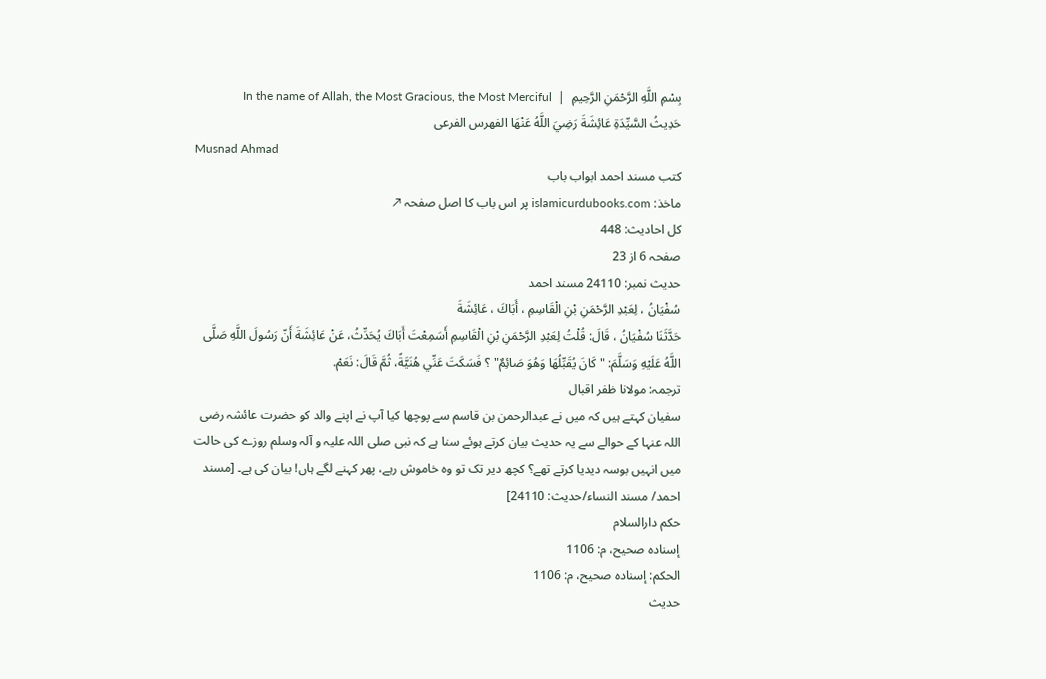بِسْمِ اللَّهِ الرَّحْمَنِ الرَّحِيمِ  |  In the name of Allah, the Most Gracious, the Most Merciful
حَدِيثُ السَّيِّدَةِ عَائِشَةَ رَضِيَ اللَّهُ عَنْهَا الفهرس الفرعى
Musnad Ahmad
کتب مسند احمد ابواب باب
ماخذ: islamicurdubooks.com پر اس باب کا اصل صفحہ ↗
کل احادیث: 448
صفحہ 6 از 23
حدیث نمبر: 24110 مسند احمد
سُفْيَانُ ، لِعَبْدِ الرَّحْمَنِ بْنِ الْقَاسِمِ ، أَبَاكَ ، عَائِشَةَ
حَدَّثَنَا سُفْيَانُ ، قَالَ: قُلْتُ لِعَبْدِ الرَّحْمَنِ بْنِ الْقَاسِمِ أَسَمِعْتَ أَبَاكَ يُحَدِّثُ، عَنْ عَائِشَةَ أَنّ رَسُولَ اللَّهِ صَلَّى اللَّهُ عَلَيْهِ وَسَلَّمَ: " كَانَ يُقَبِّلُهَا وَهُوَ صَائِمٌ" ؟ فَسَكَتَ عَنِّي هُنَيَّةً، ثُمَّ قَالَ: نَعَمْ.
ترجمہ: مولانا ظفر اقبال
سفیان کہتے ہیں کہ میں نے عبدالرحمن بن قاسم سے پوچھا کیا آپ نے اپنے والد کو حضرت عائشہ رضی اللہ عنہا کے حوالے سے یہ حدیث بیان کرتے ہوئے سنا ہے کہ نبی صلی اللہ علیہ و آلہ وسلم روزے کی حالت میں انہیں بوسہ دیدیا کرتے تھے؟ کچھ دیر تک تو وہ خاموش رہے، پھر کہنے لگے ہاں! بیان کی ہے۔ [مسند احمد/ مسند النساء/حدیث: 24110]
حکم دارالسلام
إسناده صحيح، م: 1106
الحكم: إسناده صحيح، م: 1106
حدیث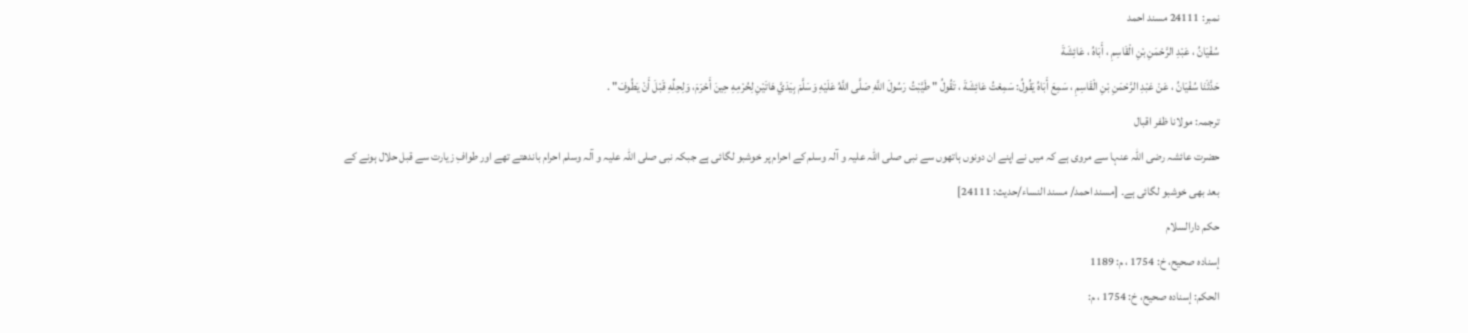نمبر: 24111 مسند احمد
سُفْيَانُ ، عَبْدِ الرَّحْمَنِ بْنِ الْقَاسِمِ ، أَبَاهُ ، عَائِشَةَ
حَدَّثَنَا سُفْيَانُ ، عَنْ عَبْدِ الرَّحْمَنِ بْنِ الْقَاسِمِ ، سَمِعَ أَبَاهُ يَقُولُ: سَمِعْتُ عَائِشَةَ ، تَقُولُ " طَيَّبْتُ رَسُولَ اللَّهِ صَلَّى اللَّهُ عَلَيْهِ وَسَلَّمَ بِيَدَيَّ هَاتَيْنِ لِحُرْمِهِ حِينَ أَحْرَمَ، وَلِحِلِّهِ قَبْلَ أَنْ يَطُوفَ" .
ترجمہ: مولانا ظفر اقبال
حضرت عائشہ رضی اللہ عنہا سے مروی ہے کہ میں نے اپنے ان دونوں ہاتھوں سے نبی صلی اللہ علیہ و آلہ وسلم کے احرام پر خوشبو لگائی ہے جبکہ نبی صلی اللہ علیہ و آلہ وسلم احرام باندھتے تھے اور طوافِ زیارت سے قبل حلال ہونے کے بعد بھی خوشبو لگائی ہے۔ [مسند احمد/ مسند النساء/حدیث: 24111]
حکم دارالسلام
إسناده صحيح، خ: 1754 ، م: 1189
الحكم: إسناده صحيح، خ: 1754 ، م: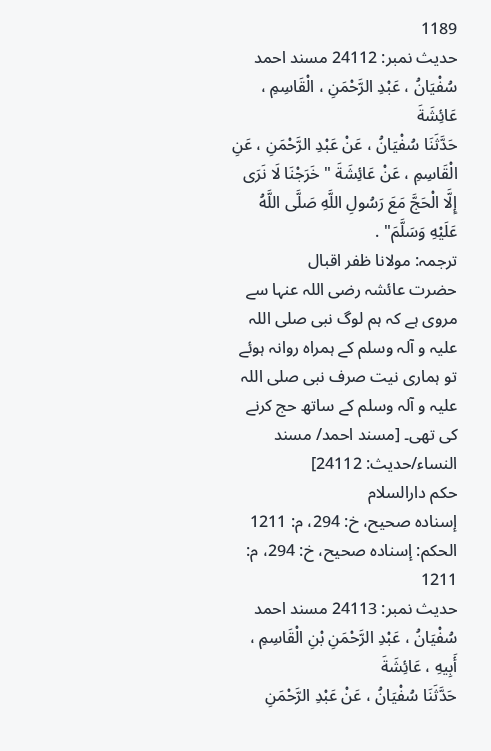1189
حدیث نمبر: 24112 مسند احمد
سُفْيَانُ ، عَبْدِ الرَّحْمَنِ ، الْقَاسِمِ ، عَائِشَةَ
حَدَّثَنَا سُفْيَانُ ، عَنْ عَبْدِ الرَّحْمَنِ ، عَنِ الْقَاسِمِ ، عَنْ عَائِشَةَ " خَرَجْنَا لَا نَرَى إِلَّا الْحَجَّ مَعَ رَسُولِ اللَّهِ صَلَّى اللَّهُ عَلَيْهِ وَسَلَّمَ" .
ترجمہ: مولانا ظفر اقبال
حضرت عائشہ رضی اللہ عنہا سے مروی ہے کہ ہم لوگ نبی صلی اللہ علیہ و آلہ وسلم کے ہمراہ روانہ ہوئے تو ہماری نیت صرف نبی صلی اللہ علیہ و آلہ وسلم کے ساتھ حج کرنے کی تھی۔ [مسند احمد/ مسند النساء/حدیث: 24112]
حکم دارالسلام
إسناده صحيح، خ: 294، م: 1211
الحكم: إسناده صحيح، خ: 294، م: 1211
حدیث نمبر: 24113 مسند احمد
سُفْيَانُ ، عَبْدِ الرَّحْمَنِ بْنِ الْقَاسِمِ ، أَبِيهِ ، عَائِشَةَ
حَدَّثَنَا سُفْيَانُ ، عَنْ عَبْدِ الرَّحْمَنِ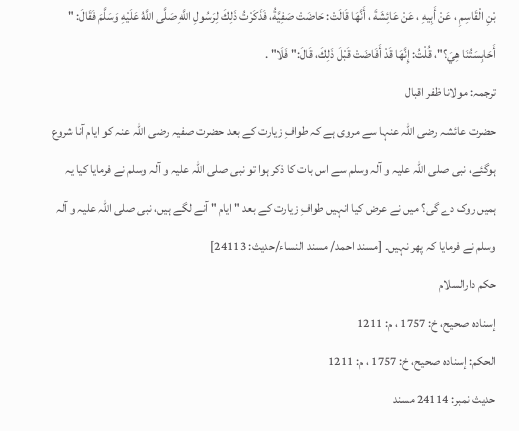بْنِ الْقَاسِمِ ، عَنْ أَبِيهِ ، عَنْ عَائِشَةَ ، أَنَّهَا قَالَتْ: حَاضَتْ صَفِيَّةُ، فَذَكَرْتُ ذَلِكَ لِرَسُولِ اللَّهِ صَلَّى اللَّهُ عَلَيْهِ وَسَلَّمَ فَقَالَ: " أَحَابِسَتُنَا هِيَ؟"، قُلْتُ: إِنَّهَا قَدْ أَفَاضَتْ قَبْلَ ذَلِكَ، قَالَ:" فَلَا" .
ترجمہ: مولانا ظفر اقبال
حضرت عائشہ رضی اللہ عنہا سے مروی ہے کہ طوافِ زیارت کے بعد حضرت صفیہ رضی اللہ عنہ کو ایام آنا شروع ہوگئے، نبی صلی اللہ علیہ و آلہ وسلم سے اس بات کا ذکر ہوا تو نبی صلی اللہ علیہ و آلہ وسلم نے فرمایا کیا یہ ہمیں روک دے گی؟ میں نے عرض کیا انہیں طوافِ زیارت کے بعد " ایام " آنے لگے ہیں، نبی صلی اللہ علیہ و آلہ وسلم نے فرمایا کہ پھر نہیں۔ [مسند احمد/ مسند النساء/حدیث: 24113]
حکم دارالسلام
إسناده صحيح، خ: 1757 ، م: 1211
الحكم: إسناده صحيح، خ: 1757 ، م: 1211
حدیث نمبر: 24114 مسند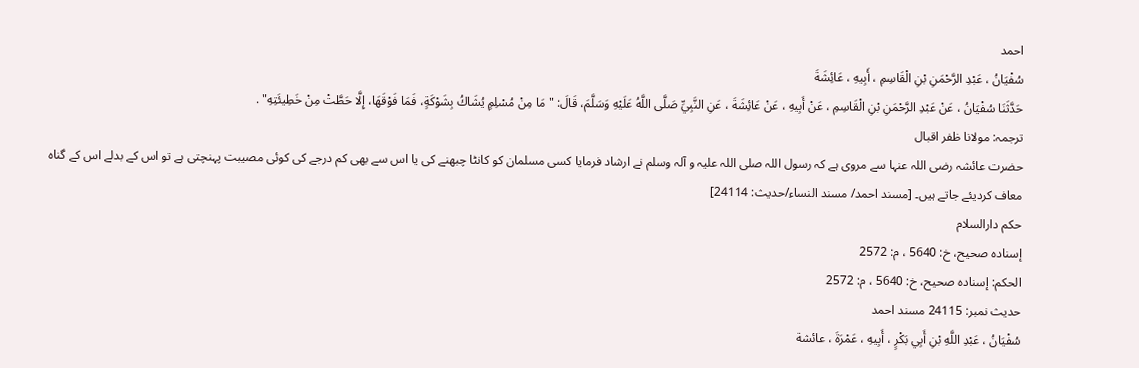احمد
سُفْيَانُ ، عَبْدِ الرَّحْمَنِ بْنِ الْقَاسِمِ ، أَبِيهِ ، عَائِشَةَ
حَدَّثَنَا سُفْيَانُ ، عَنْ عَبْدِ الرَّحْمَنِ بْنِ الْقَاسِمِ ، عَنْ أَبِيهِ ، عَنْ عَائِشَةَ ، عَنِ النَّبِيِّ صَلَّى اللَّهُ عَلَيْهِ وَسَلَّمَ، قَالَ: " مَا مِنْ مُسْلِمٍ يُشَاكُ بِشَوْكَةٍ، فَمَا فَوْقَهَا، إِلَّا حَطَّتْ مِنْ خَطِيئَتِهِ" .
ترجمہ: مولانا ظفر اقبال
حضرت عائشہ رضی اللہ عنہا سے مروی ہے کہ رسول اللہ صلی اللہ علیہ و آلہ وسلم نے ارشاد فرمایا کسی مسلمان کو کانٹا چبھنے کی یا اس سے بھی کم درجے کی کوئی مصیبت پہنچتی ہے تو اس کے بدلے اس کے گناہ معاف کردیئے جاتے ہیں۔ [مسند احمد/ مسند النساء/حدیث: 24114]
حکم دارالسلام
إسناده صحيح، خ: 5640 ، م: 2572
الحكم: إسناده صحيح، خ: 5640 ، م: 2572
حدیث نمبر: 24115 مسند احمد
سُفْيَانُ ، عَبْدِ اللَّهِ بْنِ أَبِي بَكْرٍ ، أَبِيهِ ، عَمْرَةَ ، عائشة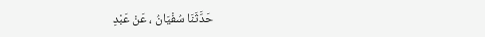حَدَّثَنَا سُفْيَانُ ، عَنْ عَبْدِ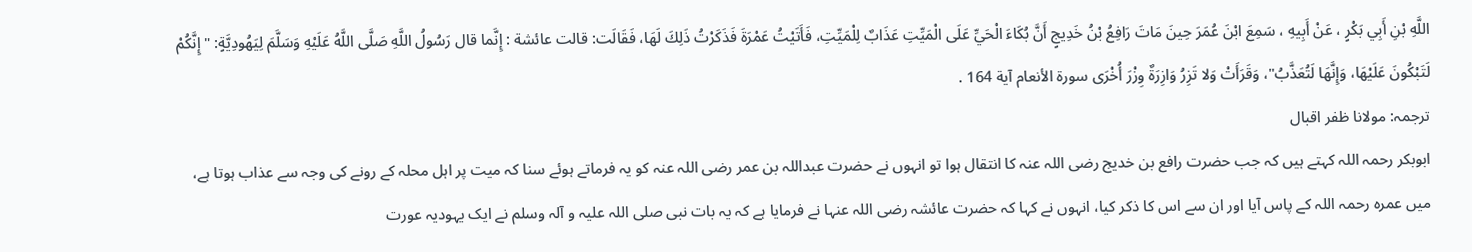اللَّهِ بْنِ أَبِي بَكْرٍ ، عَنْ أَبِيهِ ، سَمِعَ ابْنَ عُمَرَ حِينَ مَاتَ رَافِعُ بْنُ خَدِيجٍ أَنَّ بُكَاءَ الْحَيِّ عَلَى الْمَيِّتِ عَذَابٌ لِلْمَيِّتِ، فَأَتَيْتُ عَمْرَةَ فَذَكَرْتُ ذَلِكَ لَهَا، فَقَالَت: قالت عائشة : إِنَّما قال رَسُولُ اللَّهِ صَلَّى اللَّهُ عَلَيْهِ وَسَلَّمَ لِيَهُودِيَّةٍ: " إِنَّكُمْ لَتَبْكُونَ عَلَيْهَا، وَإِنَّهَا لَتُعَذَّبُ"، وَقَرَأَتْ وَلا تَزِرُ وَازِرَةٌ وِزْرَ أُخْرَى سورة الأنعام آية 164 .
ترجمہ: مولانا ظفر اقبال
ابوبکر رحمہ اللہ کہتے ہیں کہ جب حضرت رافع بن خدیج رضی اللہ عنہ کا انتقال ہوا تو انہوں نے حضرت عبداللہ بن عمر رضی اللہ عنہ کو یہ فرماتے ہوئے سنا کہ میت پر اہل محلہ کے رونے کی وجہ سے عذاب ہوتا ہے، میں عمرہ رحمہ اللہ کے پاس آیا اور ان سے اس کا ذکر کیا، انہوں نے کہا کہ حضرت عائشہ رضی اللہ عنہا نے فرمایا ہے کہ یہ بات نبی صلی اللہ علیہ و آلہ وسلم نے ایک یہودیہ عورت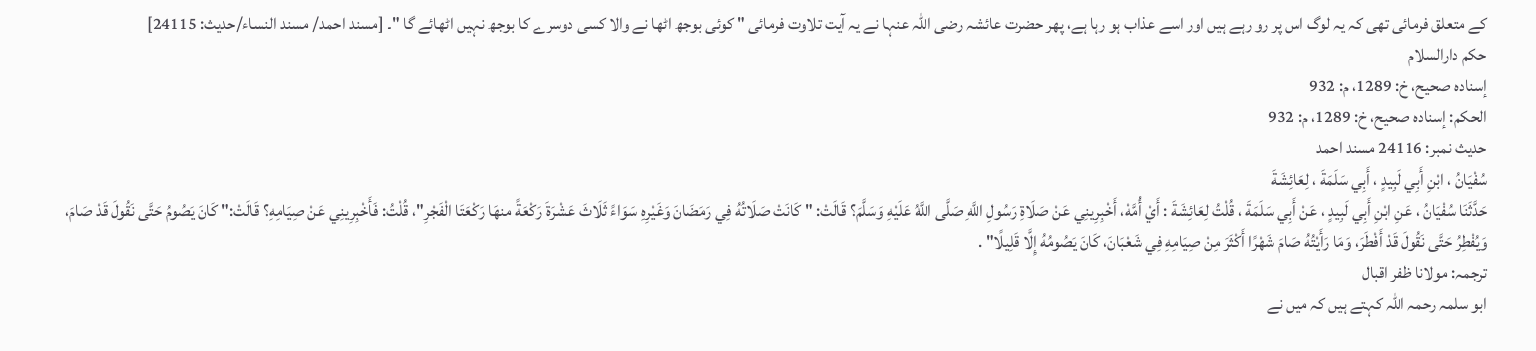کے متعلق فرمائی تھی کہ یہ لوگ اس پر رو رہے ہیں اور اسے عذاب ہو رہا ہے، پھر حضرت عائشہ رضی اللہ عنہا نے یہ آیت تلاوت فرمائی " کوئی بوجھ اٹھا نے والا کسی دوسرے کا بوجھ نہیں اٹھائے گا "۔ [مسند احمد/ مسند النساء/حدیث: 24115]
حکم دارالسلام
إسناده صحيح، خ: 1289، م: 932
الحكم: إسناده صحيح، خ: 1289، م: 932
حدیث نمبر: 24116 مسند احمد
سُفْيَانُ ، ابْنِ أَبِي لَبِيدٍ ، أَبِي سَلَمَةَ ، لِعَائِشَةَ
حَدَّثَنَا سُفْيَانُ ، عَنِ ابْنِ أَبِي لَبِيدٍ ، عَنْ أَبِي سَلَمَةَ ، قُلْتُ لِعَائِشَةَ : أَيْ أُمَّهْ، أَخْبِرِينِي عَنْ صَلَاةِ رَسُولِ اللَّهِ صَلَّى اللَّهُ عَلَيْهِ وَسَلَّمَ؟ قَالَتْ: " كَانَتْ صَلَاتُهُ فِي رَمَضَانَ وَغَيْرِهِ سَوَاءً ثَلَاثَ عَشْرَةَ رَكْعَةً منهَا رَكْعَتَا الْفَجْرِ"، قُلْتُ: فَأَخْبِرِينِي عَنْ صِيَامِهِ؟ قَالَتْ:" كَانَ يَصُومُ حَتَّى نَقُولَ قَدْ صَامَ، وَيُفْطِرُ حَتَّى نَقُولَ قَدْ أَفْطَرَ، وَمَا رَأَيْتُهُ صَامَ شَهْرًا أَكْثَرَ مِنْ صِيَامِهِ فِي شَعْبَانَ، كَانَ يَصُومُهُ إِلَّا قَلِيلًا" .
ترجمہ: مولانا ظفر اقبال
ابو سلمہ رحمہ اللہ کہتے ہیں کہ میں نے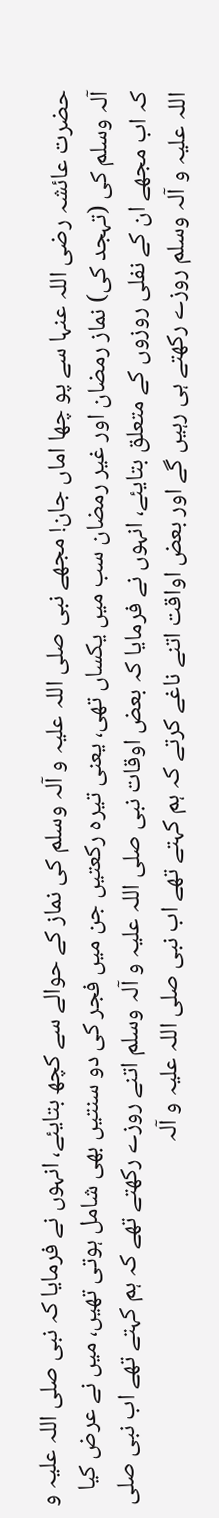حضرت عائشہ رضی اللہ عنہا سے پو چھا اماں جان! مجھے نبی صلی اللہ علیہ و آلہ وسلم کی نماز کے حوالے سے کچھ بتایئے، انہوں نے فرمایا کہ نبی صلی اللہ علیہ و آلہ وسلم کی (تہجد کی) نماز رمضان اور غیر رمضان سب میں یکساں تھی، یعنی تیرہ رکعتیں جن میں فجر کی دو سنتیں بھی شامل ہوتی تھیں، میں نے عرض کیا کہ اب مجھے ان کے نفلی روزوں کے متعلق بتایئے، انہوں نے فرمایا کہ بعض اوقات نبی صلی اللہ علیہ و آلہ وسلم اتنے روزے رکھتے تھے کہ ہم کہتے تھے اب نبی صلی اللہ علیہ و آلہ وسلم روزے رکھتے ہی رہیں گے اور بعض اواقت اتنے ناغے کرتے کہ ہم کہتے تھے اب نبی صلی اللہ علیہ و آلہ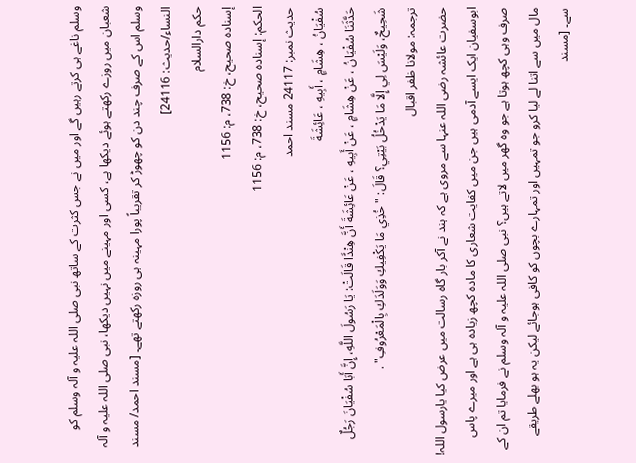وسلم ناغے ہی کرتے رہیں گے اور میں نے جس کثرت کے ساتھ نبی صلی اللہ علیہ و آلہ وسلم کو شعبان میں روزے رکھتے ہوئے دیکھا ہے، کسی اور مہینے میں نہیں دیکھا، نبی صلی اللہ علیہ و آلہ وسلم اس کے صرف چند دن کو چھوڑ کر تقریباً پورا مہینہ ہی روزہ رکھتے تھے۔ [مسند احمد/ مسند النساء/حدیث: 24116]
حکم دارالسلام
إسناده صحيح، خ: 738، م: 1156
الحكم: إسناده صحيح، خ: 738، م: 1156
حدیث نمبر: 24117 مسند احمد
سُفْيَانُ ، هِشَامٍ ، أَبِيهِ ، عَائِشَةَ
حَدَّثَنَا سُفْيَانُ ، عَنْ هِشَامٍ ، عَنْ أَبِيهِ ، عَنْ عَائِشَةَ أَنَّ هِنْدًَا قَالَتْ: يَا رَسُولَ اللَّهِ، إِنَّ أَبَا سُفْيَانَ رَجُلٌ شَحِيحٌ، وَلَيْسَ لِي إِلَّا مَا يَدْخُلُ بَيْتِي؟ قَالَ: " خُذِي مَا يَكْفِيكِ وَوَلَدَكِ بِالْمَعْرُوفِ" .
ترجمہ: مولانا ظفر اقبال
حضرت عائشہ رضی اللہ عنہا سے مروی ہے کہ ہند نے آکر بار گاہ رسالت میں عرض کیا یارسول اللہ! ابوسفیان ایک ایسے آدمی ہیں جن میں کفایت شعاری کا مادہ کچھ زیادہ ہی ہے اور میرے پاس صرف وہی کچھ ہوتا ہے جو وہ گھر میں لاتے ہیں؟ نبی صلی اللہ علیہ و آلہ وسلم نے فرمایا تم ان کے مال میں سے اتنا لے لیا کرو جو تمہیں اور تمہارے بچوں کو کافی ہوجائے لیکن یہ ہو بھلے طریقے سے۔ [مسند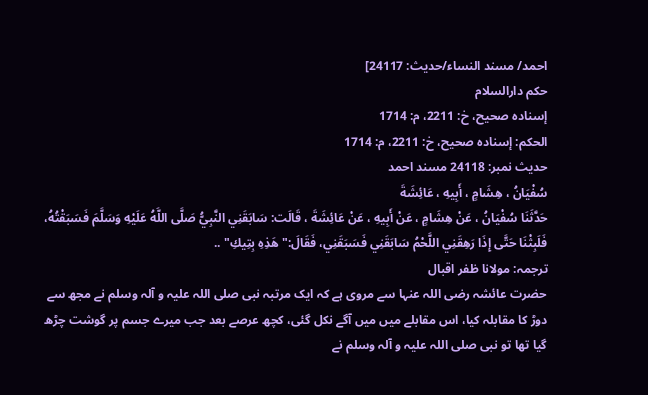احمد/ مسند النساء/حدیث: 24117]
حکم دارالسلام
إسناده صحيح، خ: 2211، م: 1714
الحكم: إسناده صحيح، خ: 2211، م: 1714
حدیث نمبر: 24118 مسند احمد
سُفْيَانُ ، هِشَامٍ ، أَبِيهِ ، عَائِشَةَ
حَدَّثَنَا سُفْيَانُ ، عَنْ هِشَامٍ ، عَنْ أَبِيهِ ، عَنْ عَائِشَةَ ، قَالَت: سَابَقَنِي النَّبِيُّ صَلَّى اللَّهُ عَلَيْهِ وَسَلَّمَ فَسَبَقْتُهُ، فَلَبِثْنَا حَتَّى إِذَا رَهِقَنِي اللَّحْمُ سَابَقَنِي فَسَبَقَنِي، فَقَالَ:" هَذِهِ بِتِيكِ" ..
ترجمہ: مولانا ظفر اقبال
حضرت عائشہ رضی اللہ عنہا سے مروی ہے کہ ایک مرتبہ نبی صلی اللہ علیہ و آلہ وسلم نے مجھ سے دوڑ کا مقابلہ کیا، اس مقابلے میں میں آگے نکل گئی، کچھ عرصے بعد جب میرے جسم پر گوشت چڑھ گیا تھا تو نبی صلی اللہ علیہ و آلہ وسلم نے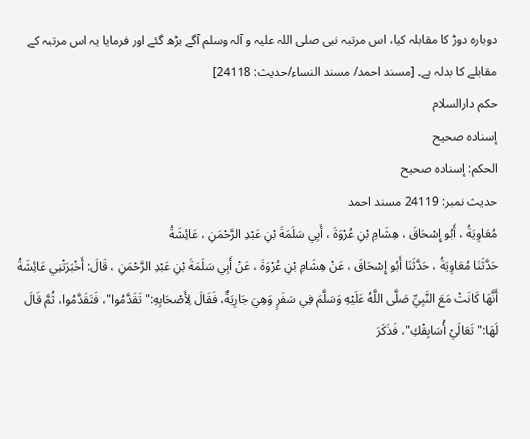دوبارہ دوڑ کا مقابلہ کیا، اس مرتبہ نبی صلی اللہ علیہ و آلہ وسلم آگے بڑھ گئے اور فرمایا یہ اس مرتبہ کے مقابلے کا بدلہ ہے۔ [مسند احمد/ مسند النساء/حدیث: 24118]
حکم دارالسلام
إسناده صحيح
الحكم: إسناده صحيح
حدیث نمبر: 24119 مسند احمد
مُعَاوِيَةُ ، أَبُو إِسْحَاقَ ، هِشَامِ بْنِ عُرْوَةَ ، أَبِي سَلَمَةَ بْنِ عَبْدِ الرَّحْمَنِ ، عَائِشَةُ
حَدَّثَنَا مُعَاوِيَةُ ، حَدَّثَنَا أَبُو إِسْحَاقَ ، عَنْ هِشَامِ بْنِ عُرْوَةَ ، عَنْ أَبِي سَلَمَةَ بْنِ عَبْدِ الرَّحْمَنِ ، قَالَ: أَخْبَرَتْنِي عَائِشَةُ أَنَّهَا كَانَتْ مَعَ النَّبِيِّ صَلَّى اللَّهُ عَلَيْهِ وَسَلَّمَ فِي سَفَرٍ وَهِيَ جَارِيَةٌ، فَقَالَ لِأَصْحَابِهِ:" تَقَدَّمُوا"، فَتَقَدَّمُوا، ثُمَّ قَالَ لَهَا:" تَعَالَيْ أُسَابِقْكِ"، فَذَكَرَ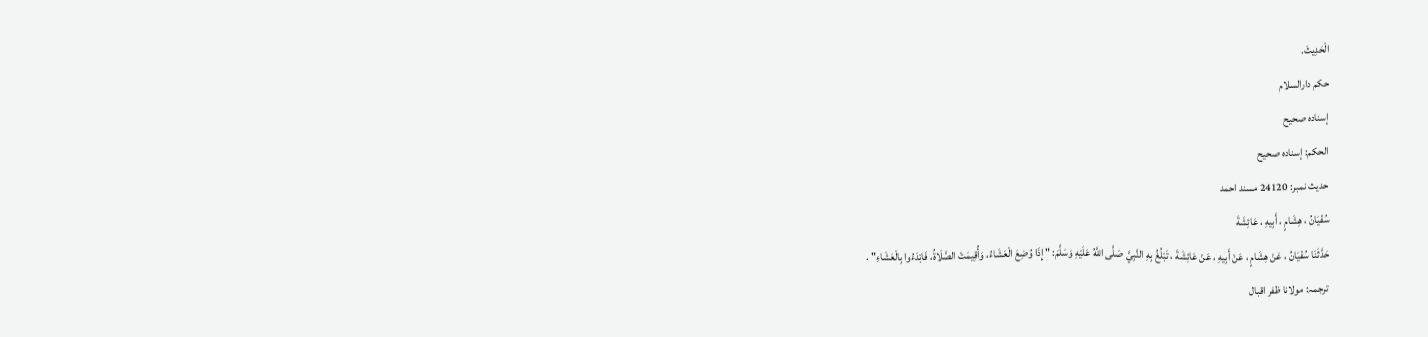الْحَدِيثَ.
حکم دارالسلام
إسناده صحيح
الحكم: إسناده صحيح
حدیث نمبر: 24120 مسند احمد
سُفْيَانُ ، هِشَامٍ ، أَبِيهِ ، عَائِشَةَ
حَدَّثَنَا سُفْيَانُ ، عَنْ هِشَامٍ ، عَنْ أَبِيهِ ، عَنْ عَائِشَةَ ، تَبْلُغُ بِهِ النَّبِيَّ صَلَّى اللَّهُ عَلَيْهِ وَسَلَّمَ: " إِذَا وُضِعَ الْعَشَاءُ، وَأُقِيمَتْ الصَّلَاةُ، فَابْدَءُوا بِالْعَشَاءِ" .
ترجمہ: مولانا ظفر اقبال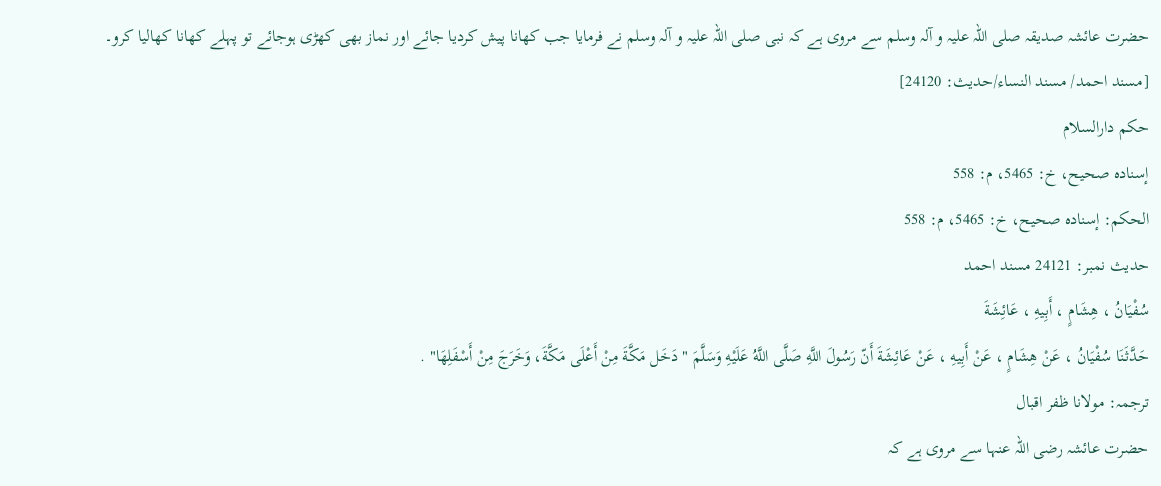حضرت عائشہ صدیقہ صلی اللہ علیہ و آلہ وسلم سے مروی ہے کہ نبی صلی اللہ علیہ و آلہ وسلم نے فرمایا جب کھانا پیش کردیا جائے اور نماز بھی کھڑی ہوجائے تو پہلے کھانا کھالیا کرو۔ [مسند احمد/ مسند النساء/حدیث: 24120]
حکم دارالسلام
إسناده صحيح، خ: 5465، م: 558
الحكم: إسناده صحيح، خ: 5465، م: 558
حدیث نمبر: 24121 مسند احمد
سُفْيَانُ ، هِشَامٍ ، أَبِيهِ ، عَائِشَةَ
حَدَّثَنَا سُفْيَانُ ، عَنْ هِشَامٍ ، عَنْ أَبِيهِ ، عَنْ عَائِشَةَ أَنّ رَسُولَ اللَّهِ صَلَّى اللَّهُ عَلَيْهِ وَسَلَّمَ " دَخَل مَكَّةَ مِنْ أَعْلَى مَكَّةَ، وَخَرَجَ مِنْ أَسْفَلِهَا" .
ترجمہ: مولانا ظفر اقبال
حضرت عائشہ رضی اللہ عنہا سے مروی ہے کہ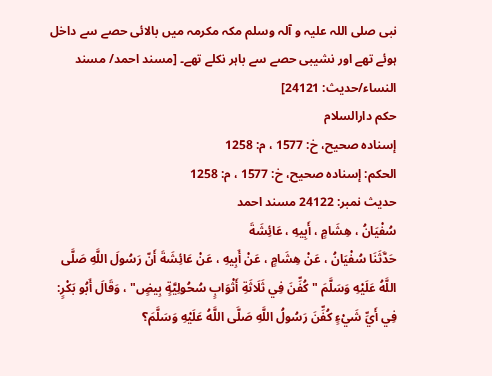نبی صلی اللہ علیہ و آلہ وسلم مکہ مکرمہ میں بالائی حصے سے داخل ہوئے تھے اور نشیبی حصے سے باہر نکلے تھے۔ [مسند احمد/ مسند النساء/حدیث: 24121]
حکم دارالسلام
إسناده صحيح، خ: 1577 ، م: 1258
الحكم: إسناده صحيح، خ: 1577 ، م: 1258
حدیث نمبر: 24122 مسند احمد
سُفْيَانُ ، هِشَامٍ ، أَبِيهِ ، عَائِشَةَ
حَدَّثَنَا سُفْيَانُ ، عَنْ هِشَامٍ ، عَنْ أَبِيهِ ، عَنْ عَائِشَةَ أَنّ رَسُولَ اللَّهِ صَلَّى اللَّهُ عَلَيْهِ وَسَلَّمَ " كُفِّنَ فِي ثَلَاثَةِ أَثْوَابٍ سُحُولِيَّةٍ بِيضٍ" ، وَقَالَ أَبُو بَكْرٍ: فِي أَيِّ شَيْءٍ كُفِّنَ رَسُولُ اللَّهِ صَلَّى اللَّهُ عَلَيْهِ وَسَلَّمَ؟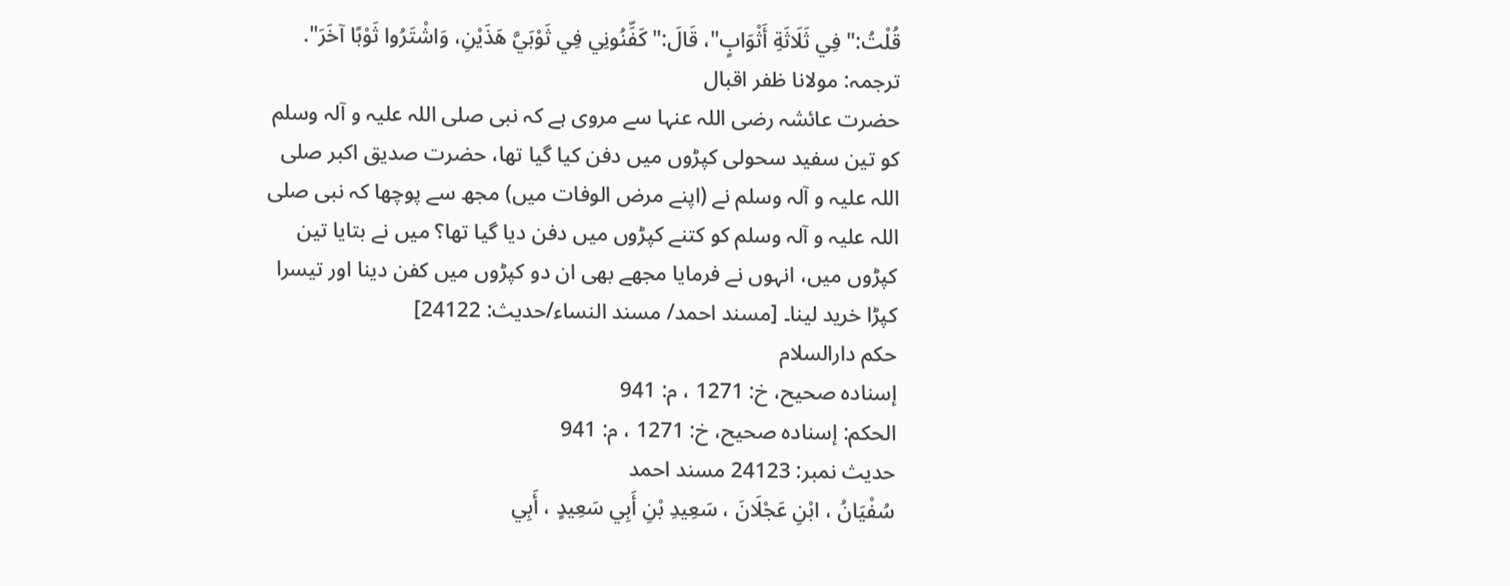قُلْتُ:" فِي ثَلَاثَةِ أَثْوَابٍ"، قَالَ:" كَفِّنُونِي فِي ثَوْبَيَّ هَذَيْنِ، وَاشْتَرُوا ثَوْبًا آخَرَ".
ترجمہ: مولانا ظفر اقبال
حضرت عائشہ رضی اللہ عنہا سے مروی ہے کہ نبی صلی اللہ علیہ و آلہ وسلم کو تین سفید سحولی کپڑوں میں دفن کیا گیا تھا، حضرت صدیق اکبر صلی اللہ علیہ و آلہ وسلم نے (اپنے مرض الوفات میں) مجھ سے پوچھا کہ نبی صلی اللہ علیہ و آلہ وسلم کو کتنے کپڑوں میں دفن دیا گیا تھا؟ میں نے بتایا تین کپڑوں میں، انہوں نے فرمایا مجھے بھی ان دو کپڑوں میں کفن دینا اور تیسرا کپڑا خرید لینا۔ [مسند احمد/ مسند النساء/حدیث: 24122]
حکم دارالسلام
إسناده صحيح، خ: 1271 ، م: 941
الحكم: إسناده صحيح، خ: 1271 ، م: 941
حدیث نمبر: 24123 مسند احمد
سُفْيَانُ ، ابْنِ عَجْلَانَ ، سَعِيدِ بْنِ أَبِي سَعِيدٍ ، أَبِي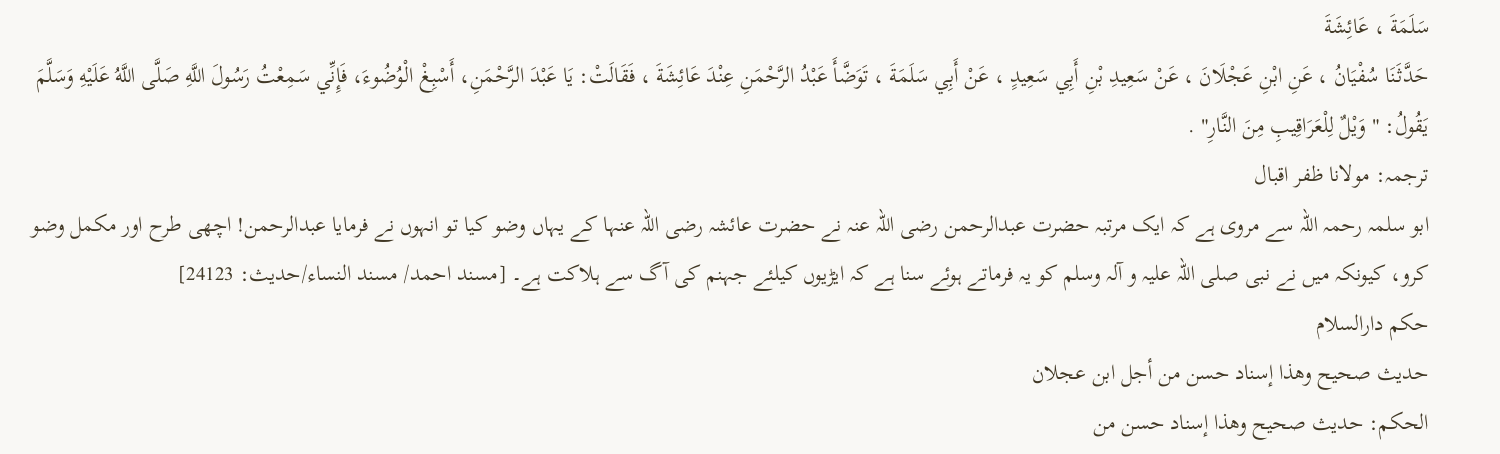سَلَمَةَ ، عَائِشَةَ
حَدَّثَنَا سُفْيَانُ ، عَنِ ابْنِ عَجْلَانَ ، عَنْ سَعِيدِ بْنِ أَبِي سَعِيدٍ ، عَنْ أَبِي سَلَمَةَ ، تَوَضَّأَ عَبْدُ الرَّحْمَنِ عِنْدَ عَائِشَةَ ، فَقَالَتْ: يَا عَبْدَ الرَّحْمَنِ، أَسْبِغْ الْوُضُوءَ، فَإِنِّي سَمِعْتُ رَسُولَ اللَّهِ صَلَّى اللَّهُ عَلَيْهِ وَسَلَّمَ يَقُولُ: " وَيْلٌ لِلْعَرَاقِيبِ مِنَ النَّارِ" .
ترجمہ: مولانا ظفر اقبال
ابو سلمہ رحمہ اللہ سے مروی ہے کہ ایک مرتبہ حضرت عبدالرحمن رضی اللہ عنہ نے حضرت عائشہ رضی اللہ عنہا کے یہاں وضو کیا تو انہوں نے فرمایا عبدالرحمن! اچھی طرح اور مکمل وضو کرو، کیونکہ میں نے نبی صلی اللہ علیہ و آلہ وسلم کو یہ فرماتے ہوئے سنا ہے کہ ایڑیوں کیلئے جہنم کی آگ سے ہلاکت ہے۔ [مسند احمد/ مسند النساء/حدیث: 24123]
حکم دارالسلام
حديث صحيح وهذا إسناد حسن من أجل ابن عجلان
الحكم: حديث صحيح وهذا إسناد حسن من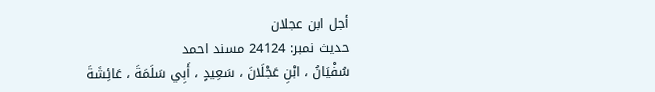أجل ابن عجلان
حدیث نمبر: 24124 مسند احمد
سُفْيَانُ ، ابْنِ عَجْلَانَ ، سَعِيدٍ ، أَبِي سَلَمَةَ ، عَائِشَةَ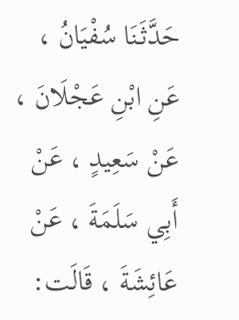حَدَّثَنَا سُفْيَانُ ، عَنِ ابْنِ عَجْلَانَ ، عَنْ سَعِيدٍ ، عَنْ أَبِي سَلَمَةَ ، عَنْ عَائِشَةَ ، قَالَت: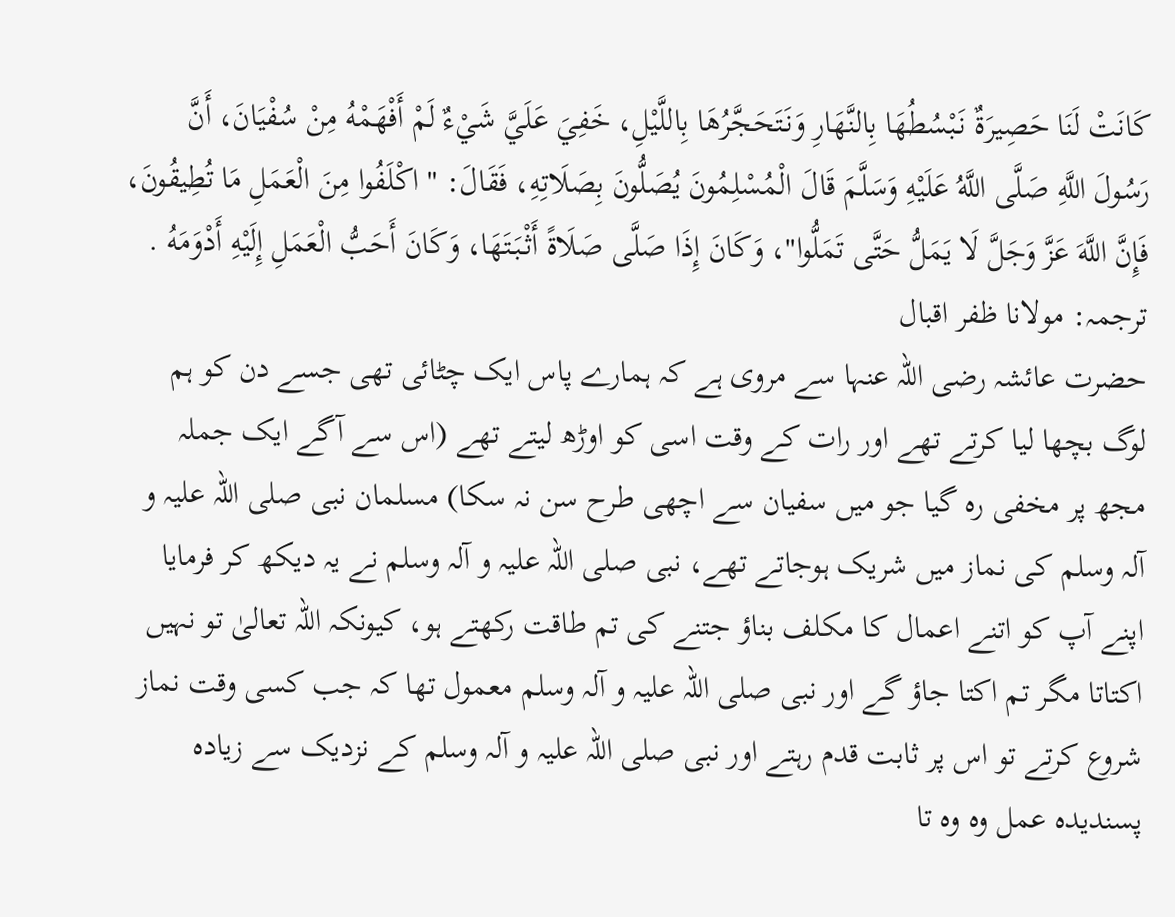كَانَتْ لَنَا حَصِيرَةٌ نَبْسُطُهَا بِالنَّهَارِ وَنَتَحَجَّرُهَا بِاللَّيْلِ، خَفِيَ عَلَيَّ شَيْءٌ لَمْ أَفْهَمْهُ مِنْ سُفْيَانَ، أَنَّ رَسُولَ اللَّهِ صَلَّى اللَّهُ عَلَيْهِ وَسَلَّمَ قَالَ الْمُسْلِمُونَ يُصَلُّونَ بِصَلَاتِهِ، فَقَالَ: " اكْلَفُوا مِنَ الْعَمَلِ مَا تُطِيقُونَ، فَإِنَّ اللَّهَ عَزَّ وَجَلَّ لَا يَمَلُّ حَتَّى تَمَلُّوا"، وَكَانَ إِذَا صَلَّى صَلَاةً أَثْبَتَهَا، وَكَانَ أَحَبُّ الْعَمَلِ إِلَيْهِ أَدْوَمَهُ .
ترجمہ: مولانا ظفر اقبال
حضرت عائشہ رضی اللہ عنہا سے مروی ہے کہ ہمارے پاس ایک چٹائی تھی جسے دن کو ہم لوگ بچھا لیا کرتے تھے اور رات کے وقت اسی کو اوڑھ لیتے تھے (اس سے آگے ایک جملہ مجھ پر مخفی رہ گیا جو میں سفیان سے اچھی طرح سن نہ سکا) مسلمان نبی صلی اللہ علیہ و آلہ وسلم کی نماز میں شریک ہوجاتے تھے، نبی صلی اللہ علیہ و آلہ وسلم نے یہ دیکھ کر فرمایا اپنے آپ کو اتنے اعمال کا مکلف بناؤ جتنے کی تم طاقت رکھتے ہو، کیونکہ اللہ تعالیٰ تو نہیں اکتاتا مگر تم اکتا جاؤ گے اور نبی صلی اللہ علیہ و آلہ وسلم معمول تھا کہ جب کسی وقت نماز شروع کرتے تو اس پر ثابت قدم رہتے اور نبی صلی اللہ علیہ و آلہ وسلم کے نزدیک سے زیادہ پسندیدہ عمل وہ وہ تا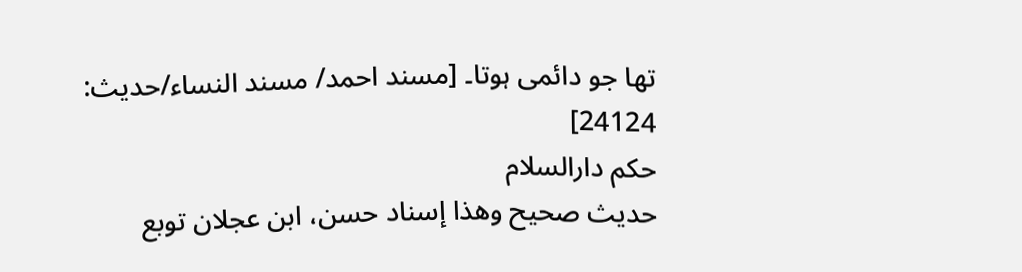تھا جو دائمی ہوتا۔ [مسند احمد/ مسند النساء/حدیث: 24124]
حکم دارالسلام
حديث صحيح وهذا إسناد حسن، ابن عجلان توبع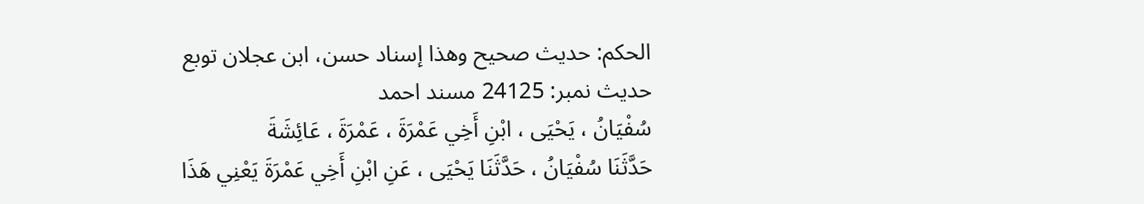الحكم: حديث صحيح وهذا إسناد حسن، ابن عجلان توبع
حدیث نمبر: 24125 مسند احمد
سُفْيَانُ ، يَحْيَى ، ابْنِ أَخِي عَمْرَةَ ، عَمْرَةَ ، عَائِشَةَ
حَدَّثَنَا سُفْيَانُ ، حَدَّثَنَا يَحْيَى ، عَنِ ابْنِ أَخِي عَمْرَةَ يَعْنِي هَذَا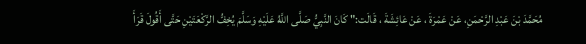مُحَمَّدَ بْنَ عَبْدِ الرَّحْمَنِ، عَنْ عَمْرَةَ ، عَنْ عَائِشَةَ ، قَالَت:" كَانَ النَّبِيُّ صَلَّى اللَّهُ عَلَيْهِ وَسَلَّمَ يُخِفُّ الرَّكْعَتَيْنِ حَتَّى أَقُولَ قَرَأَ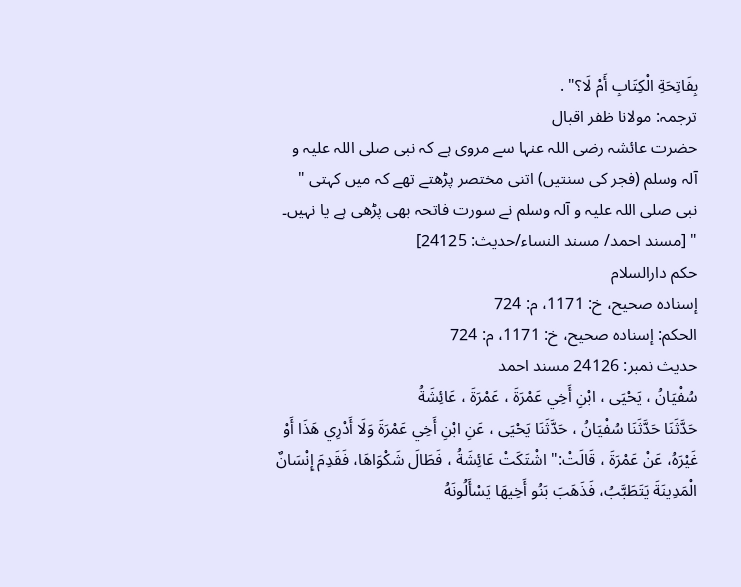بِفَاتِحَةِ الْكِتَابِ أَمْ لَا؟" .
ترجمہ: مولانا ظفر اقبال
حضرت عائشہ رضی اللہ عنہا سے مروی ہے کہ نبی صلی اللہ علیہ و آلہ وسلم (فجر کی سنتیں) اتنی مختصر پڑھتے تھے کہ میں کہتی " نبی صلی اللہ علیہ و آلہ وسلم نے سورت فاتحہ بھی پڑھی ہے یا نہیں۔ " [مسند احمد/ مسند النساء/حدیث: 24125]
حکم دارالسلام
إسناده صحيح، خ: 1171، م: 724
الحكم: إسناده صحيح، خ: 1171، م: 724
حدیث نمبر: 24126 مسند احمد
سُفْيَانُ ، يَحْيَى ، ابْنِ أَخِي عَمْرَةَ ، عَمْرَةَ ، عَائِشَةُ
حَدَّثَنَا حَدَّثَنَا سُفْيَانُ ، حَدَّثَنَا يَحْيَى ، عَنِ ابْنِ أَخِي عَمْرَةَ وَلَا أَدْرِي هَذَا أَوْ غَيْرَهُ، عَنْ عَمْرَةَ ، قَالَتْ:" اشْتَكَتْ عَائِشَةُ ، فَطَالَ شَكْوَاهَا، فَقَدِمَ إِنْسَانٌ الْمَدِينَةَ يَتَطَبَّبُ، فَذَهَبَ بَنُو أَخِيهَا يَسْأَلُونَهُ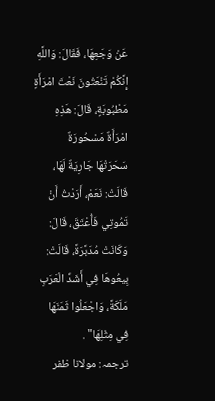عَنْ وَجَعِهَا، فَقَالَ: وَاللَّهِ إِنَّكُمْ تَنْعَتُونَ نَعْتَ امْرَأَةٍ مَطْبُوبَةٍ، قَالَ: هَذِهِ امْرَأَةٌ مَسْحُورَةٌ سَحَرَتْهَا جَارِيَةٌ لَهَا، قَالَتْ: نَعَمْ، أَرَدْتُ أَنْ تَمُوتِي فَأُعْتَقَ، قَالَ: وَكَانَتْ مُدَبَّرَةً، قَالَتْ: بِيعُوهَا فِي أَشَدِّ الْعَرَبِ مَلَكَةً، وَاجْعَلُوا ثَمَنَهَا فِي مِثْلِهَا" .
ترجمہ: مولانا ظفر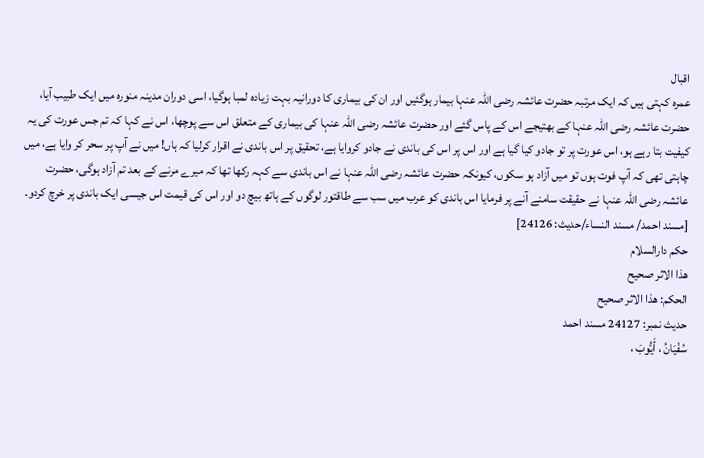اقبال
عمرہ کہتی ہیں کہ ایک مرتبہ حضرت عائشہ رضی اللہ عنہا بیمار ہوگئیں اور ان کی بیماری کا دورانیہ بہت زیادہ لمبا ہوگیا، اسی دوران مدینہ منورہ میں ایک طبیب آیا، حضرت عائشہ رضی اللہ عنہا کے بھتیجے اس کے پاس گئے اور حضرت عائشہ رضی اللہ عنہا کی بیماری کے متعلق اس سے پوچھا، اس نے کہا کہ تم جس عورت کی یہ کیفیت بتا رہے ہو، اس عورت پر تو جادو کیا گیا ہے اور اس پر اس کی باندی نے جادو کروایا ہے، تحقیق پر اس باندی نے اقرار کرلیا کہ ہاں! میں نے آپ پر سحر کر وایا ہے، میں چاہتی تھی کہ آپ فوت ہوں تو میں آزاد ہو سکوں، کیونکہ حضرت عائشہ رضی اللہ عنہا نے اس باندی سے کہہ رکھا تھا کہ میرے مرنے کے بعد تم آزاد ہوگی، حضرت عائشہ رضی اللہ عنہا نے حقیقت سامنے آنے پر فرمایا اس باندی کو عرب میں سب سے طاقتور لوگوں کے ہاتھ بیچ دو اور اس کی قیمت اس جیسی ایک باندی پر خرچ کردو۔ [مسند احمد/ مسند النساء/حدیث: 24126]
حکم دارالسلام
هذا الاثر صحيح
الحكم: هذا الاثر صحيح
حدیث نمبر: 24127 مسند احمد
سُفْيَانُ ، أَيُّوبَ ،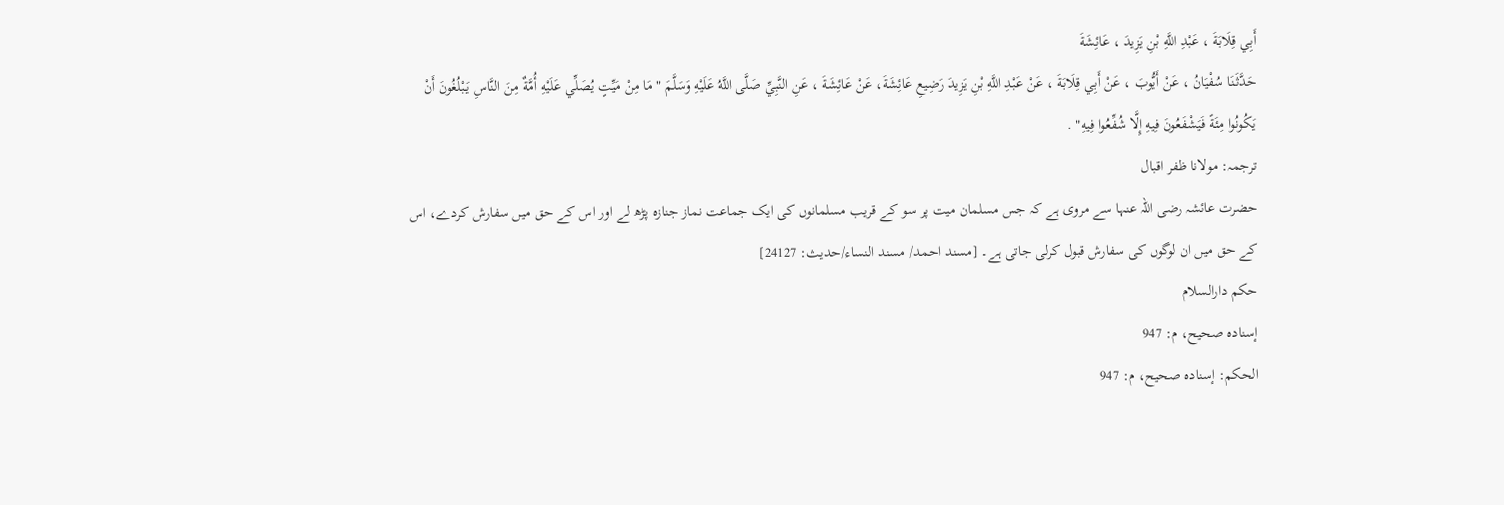أَبِي قِلَابَةَ ، عَبْدِ اللَّهِ بْنِ يَزِيدَ ، عَائِشَةَ
حَدَّثَنَا سُفْيَانُ ، عَنْ أَيُّوبَ ، عَنْ أَبِي قِلَابَةَ ، عَنْ عَبْدِ اللَّهِ بْنِ يَزِيدَ رَضِيعِ عَائِشَةَ، عَنْ عَائِشَةَ ، عَنِ النَّبِيِّ صَلَّى اللَّهُ عَلَيْهِ وَسَلَّمَ " مَا مِنْ مَيِّتٍ يُصَلِّي عَلَيْهِ أُمَّةٌ مِنَ النَّاسِ يَبْلُغُونَ أَنْ يَكُونُوا مِئَةً فَيَشْفَعُونَ فِيهِ إِلَّا شُفِّعُوا فِيهِ" .
ترجمہ: مولانا ظفر اقبال
حضرت عائشہ رضی اللہ عنہا سے مروی ہے کہ جس مسلمان میت پر سو کے قریب مسلمانوں کی ایک جماعت نماز جنازہ پڑھ لے اور اس کے حق میں سفارش کردے، اس کے حق میں ان لوگوں کی سفارش قبول کرلی جاتی ہے۔ [مسند احمد/ مسند النساء/حدیث: 24127]
حکم دارالسلام
إسناده صحيح، م: 947
الحكم: إسناده صحيح، م: 947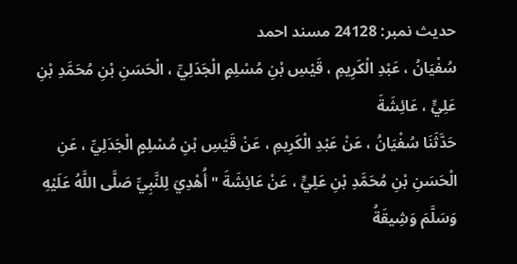حدیث نمبر: 24128 مسند احمد
سُفْيَانُ ، عَبْدِ الْكَرِيمِ ، قَيْسِ بْنِ مُسْلِمٍ الْجَدَلِيِّ ، الْحَسَنِ بْنِ مُحَمَّدِ بْنِ عَلِيٍّ ، عَائِشَةَ
حَدَّثَنَا سُفْيَانُ ، عَنْ عَبْدِ الْكَرِيمِ ، عَنْ قَيْسِ بْنِ مُسْلِمٍ الْجَدَلِيِّ ، عَنِ الْحَسَنِ بْنِ مُحَمَّدِ بْنِ عَلِيٍّ ، عَنْ عَائِشَةَ " أُهْدِيَ لِلنَّبِيِّ صَلَّى اللَّهُ عَلَيْهِ وَسَلَّمَ وَشِيقَةُ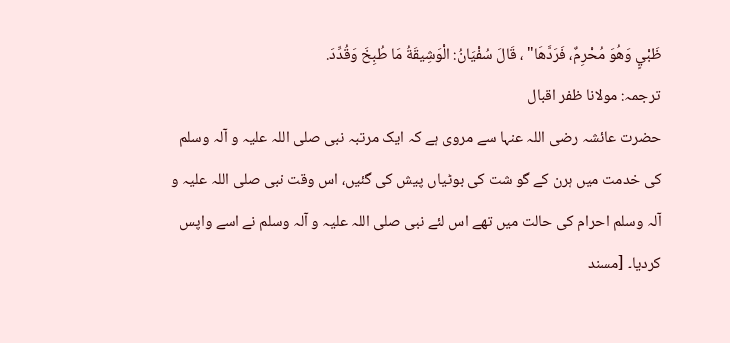ظَبْيٍ وَهُوَ مُحْرِمٌ، فَرَدَّهَا" ، قَالَ سُفْيَانُ: الْوَشِيقَةُ مَا طُبِخَ وَقُدِّدَ.
ترجمہ: مولانا ظفر اقبال
حضرت عائشہ رضی اللہ عنہا سے مروی ہے کہ ایک مرتبہ نبی صلی اللہ علیہ و آلہ وسلم کی خدمت میں ہرن کے گو شت کی بوٹیاں پیش کی گئیں، اس وقت نبی صلی اللہ علیہ و آلہ وسلم احرام کی حالت میں تھے اس لئے نبی صلی اللہ علیہ و آلہ وسلم نے اسے واپس کردیا۔ [مسند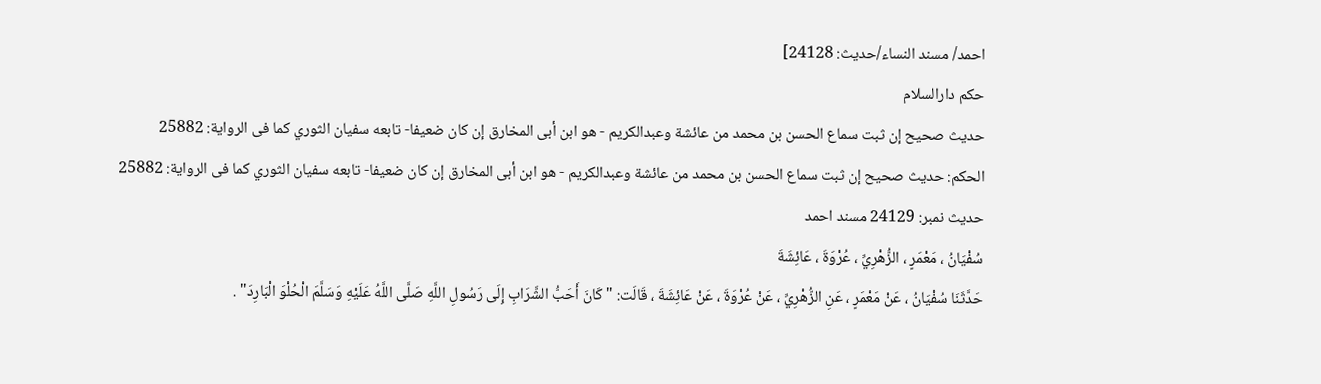احمد/ مسند النساء/حدیث: 24128]
حکم دارالسلام
حديث صحيح إن ثبت سماع الحسن بن محمد من عائشة وعبدالكريم - هو ابن أبى المخارق إن كان ضعيفا- تابعه سفيان الثوري كما فى الرواية: 25882
الحكم: حديث صحيح إن ثبت سماع الحسن بن محمد من عائشة وعبدالكريم - هو ابن أبى المخارق إن كان ضعيفا- تابعه سفيان الثوري كما فى الرواية: 25882
حدیث نمبر: 24129 مسند احمد
سُفْيَانُ ، مَعْمَرٍ ، الزُّهْرِيِّ ، عُرْوَةَ ، عَائِشَةَ
حَدَّثَنَا سُفْيَانُ ، عَنْ مَعْمَرٍ ، عَنِ الزُّهْرِيِّ ، عَنْ عُرْوَةَ ، عَنْ عَائِشَةَ ، قَالَت: " كَانَ أَحَبُّ الشَّرَابِ إِلَى رَسُولِ اللَّهِ صَلَّى اللَّهُ عَلَيْهِ وَسَلَّمَ الْحُلْوَ الْبَارِدَ" .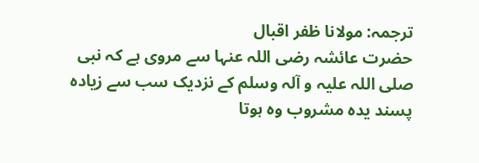ترجمہ: مولانا ظفر اقبال
حضرت عائشہ رضی اللہ عنہا سے مروی ہے کہ نبی صلی اللہ علیہ و آلہ وسلم کے نزدیک سب سے زیادہ پسند یدہ مشروب وہ ہوتا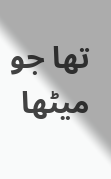تھا جو میٹھا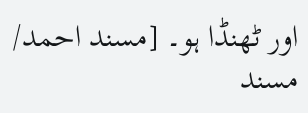اور ٹھنڈا ہو۔ [مسند احمد/ مسند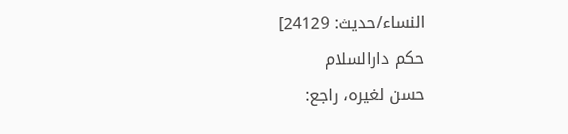النساء/حدیث: 24129]
حکم دارالسلام
حسن لغيره، راجع: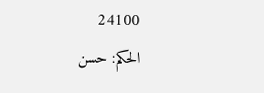24100
الحكم: حسن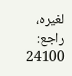لغيره، راجع: 24100